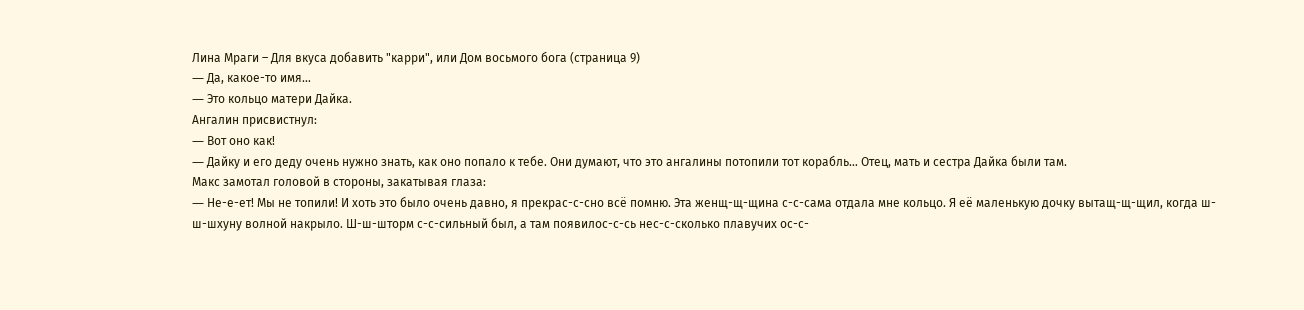Лина Мраги – Для вкуса добавить "карри", или Дом восьмого бога (страница 9)
― Да, какое-то имя…
― Это кольцо матери Дайка.
Ангалин присвистнул:
― Вот оно как!
― Дайку и его деду очень нужно знать, как оно попало к тебе. Они думают, что это ангалины потопили тот корабль… Отец, мать и сестра Дайка были там.
Макс замотал головой в стороны, закатывая глаза:
― Не-е-ет! Мы не топили! И хоть это было очень давно, я прекрас-с-сно всё помню. Эта женщ-щ-щина с-с-сама отдала мне кольцо. Я её маленькую дочку вытащ-щ-щил, когда ш-ш-шхуну волной накрыло. Ш-ш-шторм с-с-сильный был, а там появилос-с-сь нес-с-сколько плавучих ос-с-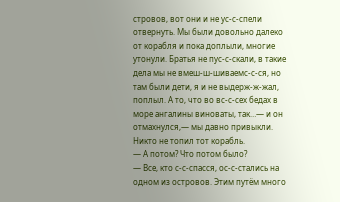стровов, вот они и не ус-с-спели отвернуть. Мы были довольно далеко от корабля и пока доплыли, многие утонули. Братья не пус-с-скали, в такие дела мы не вмеш-ш-шиваемс-с-ся, но там были дети, я и не выдерж-ж-жал, поплыл. А то, что во вс-с-сех бедах в море ангалины виноваты, так…― и он отмахнулся,― мы давно привыкли. Никто не топил тот корабль.
― А потом? Что потом было?
― Все, кто с-с-спасся, ос-с-стались на одном из островов. Этим путём много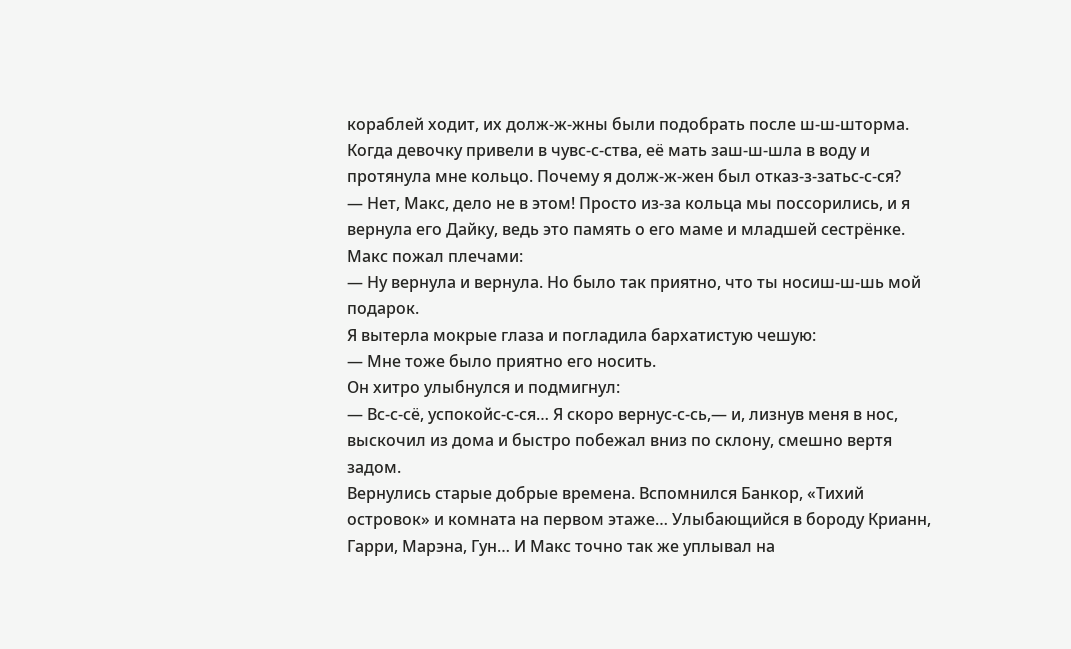кораблей ходит, их долж-ж-жны были подобрать после ш-ш-шторма. Когда девочку привели в чувс-с-ства, её мать заш-ш-шла в воду и протянула мне кольцо. Почему я долж-ж-жен был отказ-з-затьс-с-ся?
― Нет, Макс, дело не в этом! Просто из-за кольца мы поссорились, и я вернула его Дайку, ведь это память о его маме и младшей сестрёнке.
Макс пожал плечами:
― Ну вернула и вернула. Но было так приятно, что ты носиш-ш-шь мой подарок.
Я вытерла мокрые глаза и погладила бархатистую чешую:
― Мне тоже было приятно его носить.
Он хитро улыбнулся и подмигнул:
― Вс-с-сё, успокойс-с-ся… Я скоро вернус-с-сь,― и, лизнув меня в нос, выскочил из дома и быстро побежал вниз по склону, смешно вертя задом.
Вернулись старые добрые времена. Вспомнился Банкор, «Тихий островок» и комната на первом этаже… Улыбающийся в бороду Крианн, Гарри, Марэна, Гун… И Макс точно так же уплывал на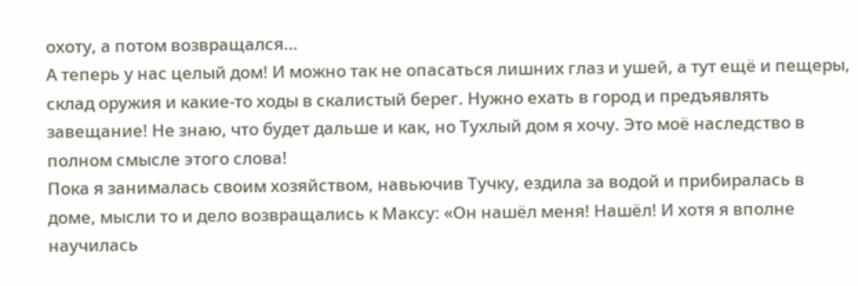охоту, а потом возвращался…
А теперь у нас целый дом! И можно так не опасаться лишних глаз и ушей, а тут ещё и пещеры, склад оружия и какие-то ходы в скалистый берег. Нужно ехать в город и предъявлять завещание! Не знаю, что будет дальше и как, но Тухлый дом я хочу. Это моё наследство в полном смысле этого слова!
Пока я занималась своим хозяйством, навьючив Тучку, ездила за водой и прибиралась в доме, мысли то и дело возвращались к Максу: «Он нашёл меня! Нашёл! И хотя я вполне научилась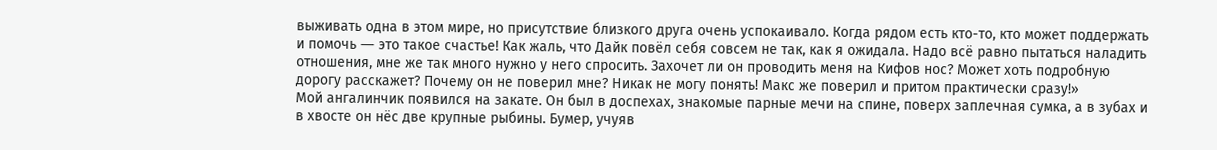выживать одна в этом мире, но присутствие близкого друга очень успокаивало. Когда рядом есть кто-то, кто может поддержать и помочь ― это такое счастье! Как жаль, что Дайк повёл себя совсем не так, как я ожидала. Надо всё равно пытаться наладить отношения, мне же так много нужно у него спросить. Захочет ли он проводить меня на Кифов нос? Может хоть подробную дорогу расскажет? Почему он не поверил мне? Никак не могу понять! Макс же поверил и притом практически сразу!»
Мой ангалинчик появился на закате. Он был в доспехах, знакомые парные мечи на спине, поверх заплечная сумка, а в зубах и в хвосте он нёс две крупные рыбины. Бумер, учуяв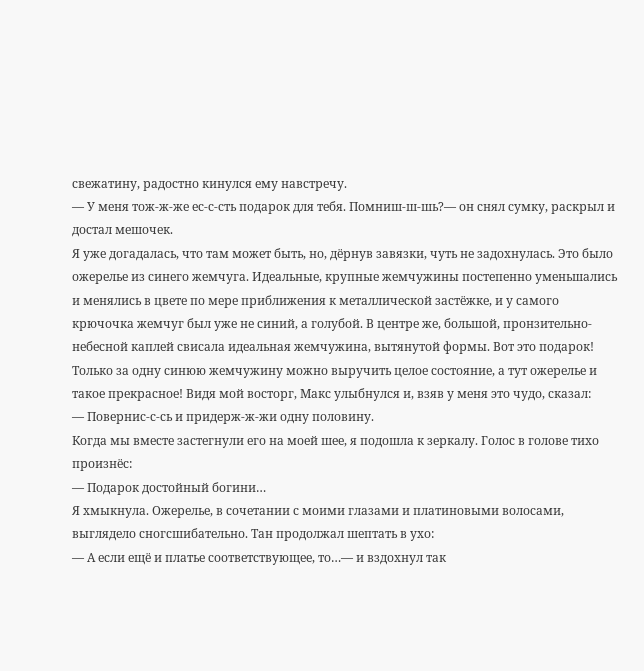свежатину, радостно кинулся ему навстречу.
― У меня тож-ж-же ес-с-сть подарок для тебя. Помниш-ш-шь?― он снял сумку, раскрыл и достал мешочек.
Я уже догадалась, что там может быть, но, дёрнув завязки, чуть не задохнулась. Это было ожерелье из синего жемчуга. Идеальные, крупные жемчужины постепенно уменьшались и менялись в цвете по мере приближения к металлической застёжке, и у самого крючочка жемчуг был уже не синий, а голубой. В центре же, большой, пронзительно-небесной каплей свисала идеальная жемчужина, вытянутой формы. Вот это подарок! Только за одну синюю жемчужину можно выручить целое состояние, а тут ожерелье и такое прекрасное! Видя мой восторг, Макс улыбнулся и, взяв у меня это чудо, сказал:
― Повернис-с-сь и придерж-ж-жи одну половину.
Когда мы вместе застегнули его на моей шее, я подошла к зеркалу. Голос в голове тихо произнёс:
― Подарок достойный богини…
Я хмыкнула. Ожерелье, в сочетании с моими глазами и платиновыми волосами, выглядело сногсшибательно. Тан продолжал шептать в ухо:
― А если ещё и платье соответствующее, то…― и вздохнул так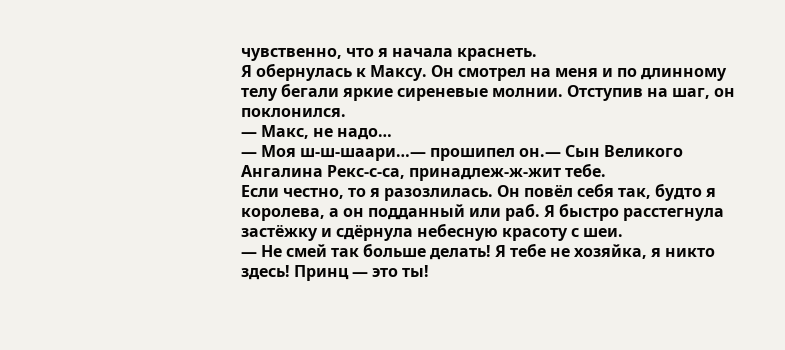чувственно, что я начала краснеть.
Я обернулась к Максу. Он смотрел на меня и по длинному телу бегали яркие сиреневые молнии. Отступив на шаг, он поклонился.
― Макс, не надо…
― Моя ш-ш-шаари…― прошипел он.― Сын Великого Ангалина Рекс-с-са, принадлеж-ж-жит тебе.
Если честно, то я разозлилась. Он повёл себя так, будто я королева, а он подданный или раб. Я быстро расстегнула застёжку и сдёрнула небесную красоту с шеи.
― Не смей так больше делать! Я тебе не хозяйка, я никто здесь! Принц ― это ты!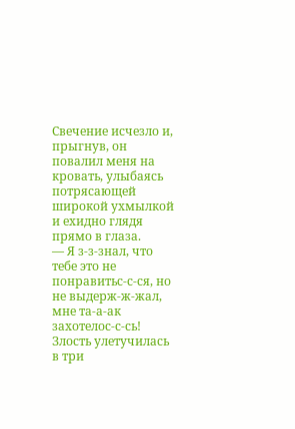Свечение исчезло и, прыгнув, он повалил меня на кровать, улыбаясь потрясающей широкой ухмылкой и ехидно глядя прямо в глаза.
― Я з-з-знал, что тебе это не понравитьс-с-ся, но не выдерж-ж-жал, мне та-а-ак захотелос-с-сь!
Злость улетучилась в три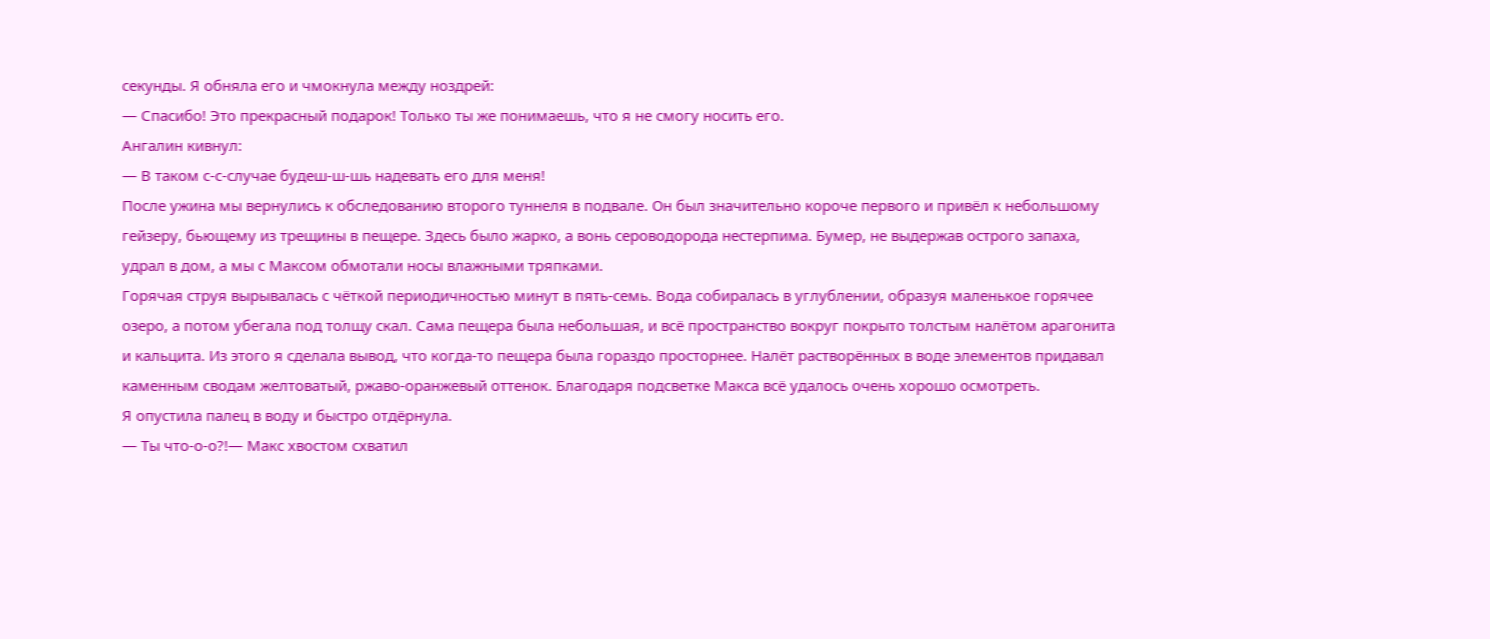секунды. Я обняла его и чмокнула между ноздрей:
― Спасибо! Это прекрасный подарок! Только ты же понимаешь, что я не смогу носить его.
Ангалин кивнул:
― В таком с-с-случае будеш-ш-шь надевать его для меня!
После ужина мы вернулись к обследованию второго туннеля в подвале. Он был значительно короче первого и привёл к небольшому гейзеру, бьющему из трещины в пещере. Здесь было жарко, а вонь сероводорода нестерпима. Бумер, не выдержав острого запаха, удрал в дом, а мы с Максом обмотали носы влажными тряпками.
Горячая струя вырывалась с чёткой периодичностью минут в пять-семь. Вода собиралась в углублении, образуя маленькое горячее озеро, а потом убегала под толщу скал. Сама пещера была небольшая, и всё пространство вокруг покрыто толстым налётом арагонита и кальцита. Из этого я сделала вывод, что когда-то пещера была гораздо просторнее. Налёт растворённых в воде элементов придавал каменным сводам желтоватый, ржаво-оранжевый оттенок. Благодаря подсветке Макса всё удалось очень хорошо осмотреть.
Я опустила палец в воду и быстро отдёрнула.
― Ты что-о-о?!― Макс хвостом схватил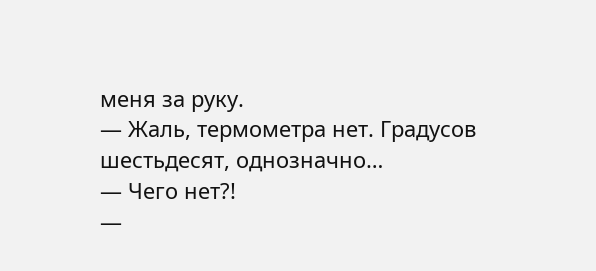меня за руку.
― Жаль, термометра нет. Градусов шестьдесят, однозначно…
― Чего нет?!
―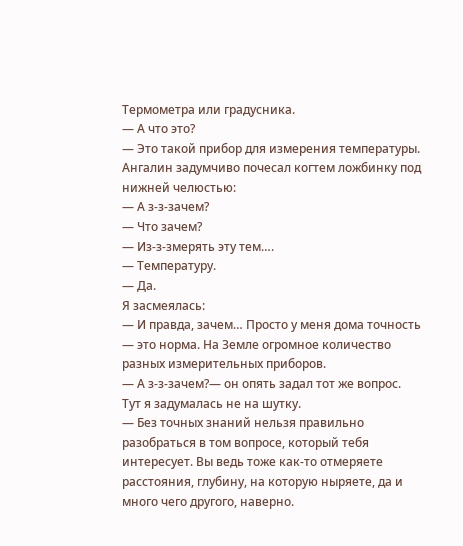Термометра или градусника.
― А что это?
― Это такой прибор для измерения температуры.
Ангалин задумчиво почесал когтем ложбинку под нижней челюстью:
― А з-з-зачем?
― Что зачем?
― Из-з-змерять эту тем….
― Температуру.
― Да.
Я засмеялась:
― И правда, зачем… Просто у меня дома точность ― это норма. На Земле огромное количество разных измерительных приборов.
― А з-з-зачем?― он опять задал тот же вопрос.
Тут я задумалась не на шутку.
― Без точных знаний нельзя правильно разобраться в том вопросе, который тебя интересует. Вы ведь тоже как-то отмеряете расстояния, глубину, на которую ныряете, да и много чего другого, наверно.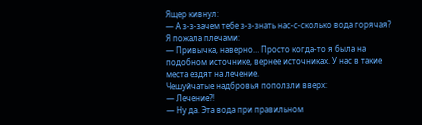Ящер кивнул:
― А з-з-зачем тебе з-з-знать нас-с-сколько вода горячая?
Я пожала плечами:
― Привычка, наверно… Просто когда-то я была на подобном источнике, вернее источниках. У нас в такие места ездят на лечение.
Чешуйчатые надбровья поползли вверх:
― Лечение?!
― Ну да. Эта вода при правильном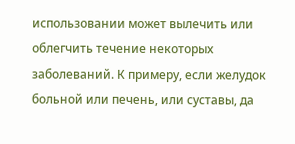использовании может вылечить или облегчить течение некоторых заболеваний. К примеру, если желудок больной или печень, или суставы, да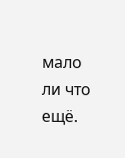мало ли что ещё.